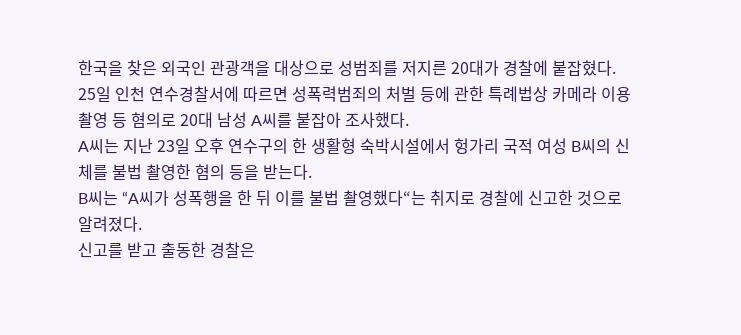한국을 찾은 외국인 관광객을 대상으로 성범죄를 저지른 20대가 경찰에 붙잡혔다.
25일 인천 연수경찰서에 따르면 성폭력범죄의 처벌 등에 관한 특례법상 카메라 이용 촬영 등 혐의로 20대 남성 A씨를 붙잡아 조사했다.
A씨는 지난 23일 오후 연수구의 한 생활형 숙박시설에서 헝가리 국적 여성 B씨의 신체를 불법 촬영한 혐의 등을 받는다.
B씨는 “A씨가 성폭행을 한 뒤 이를 불법 촬영했다“는 취지로 경찰에 신고한 것으로 알려졌다.
신고를 받고 출동한 경찰은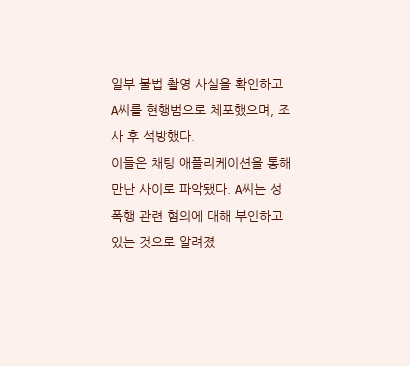일부 불법 촬영 사실을 확인하고 A씨를 현행범으로 체포했으며, 조사 후 석방했다.
이들은 채팅 애플리케이션을 통해 만난 사이로 파악됐다. A씨는 성폭행 관련 혐의에 대해 부인하고 있는 것으로 알려졌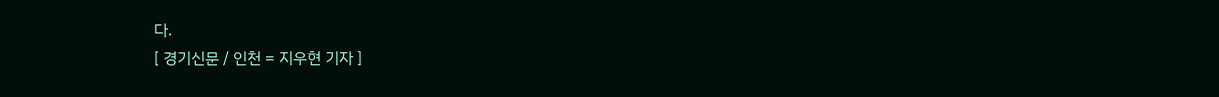다.
[ 경기신문 / 인천 = 지우현 기자 ]